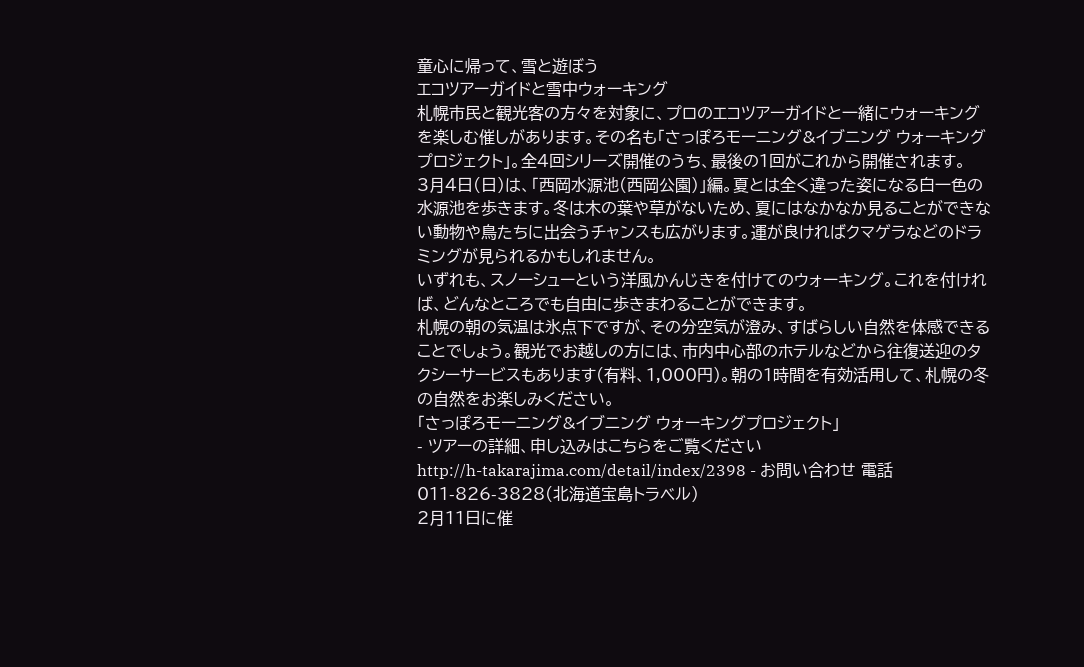童心に帰って、雪と遊ぼう
エコツアーガイドと雪中ウォーキング
札幌市民と観光客の方々を対象に、プロのエコツアーガイドと一緒にウォーキングを楽しむ催しがあります。その名も「さっぽろモーニング&イブニング ウォーキングプロジェクト」。全4回シリーズ開催のうち、最後の1回がこれから開催されます。
3月4日(日)は、「西岡水源池(西岡公園)」編。夏とは全く違った姿になる白一色の水源池を歩きます。冬は木の葉や草がないため、夏にはなかなか見ることができない動物や鳥たちに出会うチャンスも広がります。運が良ければクマゲラなどのドラミングが見られるかもしれません。
いずれも、スノーシューという洋風かんじきを付けてのウォーキング。これを付ければ、どんなところでも自由に歩きまわることができます。
札幌の朝の気温は氷点下ですが、その分空気が澄み、すばらしい自然を体感できることでしょう。観光でお越しの方には、市内中心部のホテルなどから往復送迎のタクシーサービスもあります(有料、1,000円)。朝の1時間を有効活用して、札幌の冬の自然をお楽しみください。
「さっぽろモーニング&イブニング ウォーキングプロジェクト」
- ツアーの詳細、申し込みはこちらをご覧ください
http://h-takarajima.com/detail/index/2398 - お問い合わせ 電話 011-826-3828(北海道宝島トラベル)
2月11日に催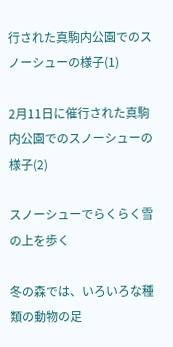行された真駒内公園でのスノーシューの様子(1)

2月11日に催行された真駒内公園でのスノーシューの様子(2)

スノーシューでらくらく雪の上を歩く

冬の森では、いろいろな種類の動物の足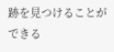跡を見つけることができる